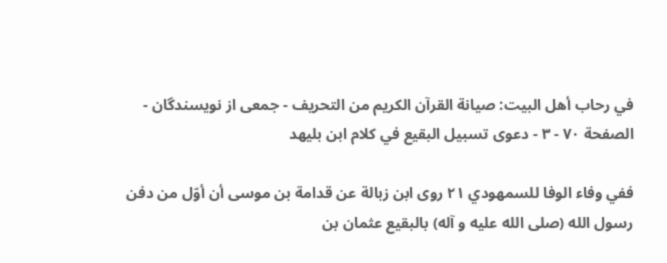في رحاب أهل البيت: صيانة القرآن الكريم من التحريف - جمعى از نويسندگان - الصفحة ٧٠ - ٣ - دعوى تسبيل البقيع في كلام ابن بليهد

ففي وفاء الوفا للسمهودي‌ ٢١ روى ابن زبالة عن قدامة بن موسى أن أوّل من دفن رسول الله (صلى الله عليه و آله) بالبقيع عثمان بن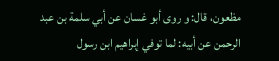مظعون، قال: و روى أبو غسان عن أبي سلمة بن عبد الرحمن عن أبيه: لما توفي إبراهيم ابن رسول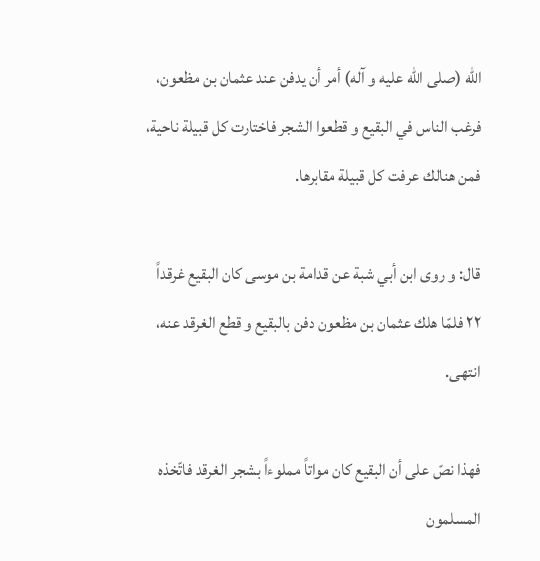الله (صلى الله عليه و آله) أمر أن يدفن عند عثمان بن مظعون، فرغب الناس في البقيع و قطعوا الشجر فاختارت كل قبيلة ناحية، فمن هنالك عرفت كل قبيلة مقابرها.

قال: و روى ابن أبي شبة عن قدامة بن موسى كان البقيع غرقداً ٢٢ فلمّا هلك عثمان بن مظعون دفن بالبقيع و قطع الغرقد عنه، انتهى.

فهذا نصّ على أن البقيع كان مواتاً مملوءاً بشجر الغرقد فاتّخذه المسلمون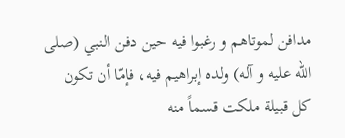مدافن لموتاهم و رغبوا فيه حين دفن النبي (صلى الله عليه و آله) ولده إبراهيم فيه، فإمّا أن تكون كل قبيلة ملكت قسماً منه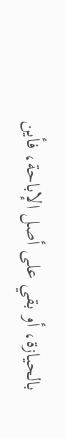بالحيازة، أو بقي على أصل الإباحة، فأين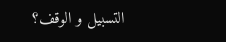التسبيل و الوقف؟